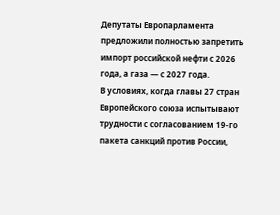Депутаты Европарламента предложили полностью запретить импорт российской нефти с 2026 года, а газа — с 2027 года.
В условиях, когда главы 27 стран Европейского союза испытывают трудности с согласованием 19-го пакета санкций против России,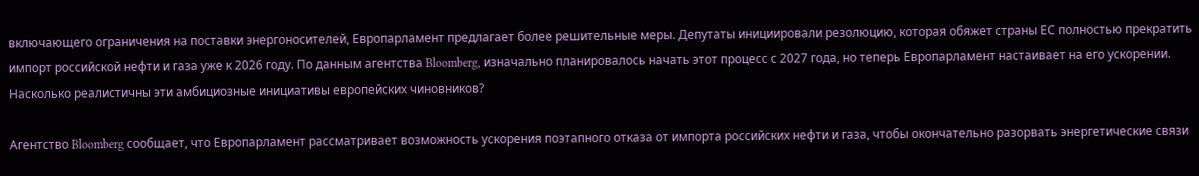включающего ограничения на поставки энергоносителей, Европарламент предлагает более решительные меры. Депутаты инициировали резолюцию, которая обяжет страны ЕС полностью прекратить импорт российской нефти и газа уже к 2026 году. По данным агентства Bloomberg, изначально планировалось начать этот процесс с 2027 года, но теперь Европарламент настаивает на его ускорении. Насколько реалистичны эти амбициозные инициативы европейских чиновников?

Агентство Bloomberg сообщает, что Европарламент рассматривает возможность ускорения поэтапного отказа от импорта российских нефти и газа, чтобы окончательно разорвать энергетические связи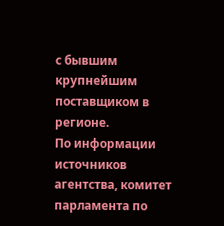с бывшим крупнейшим поставщиком в регионе.
По информации источников агентства, комитет парламента по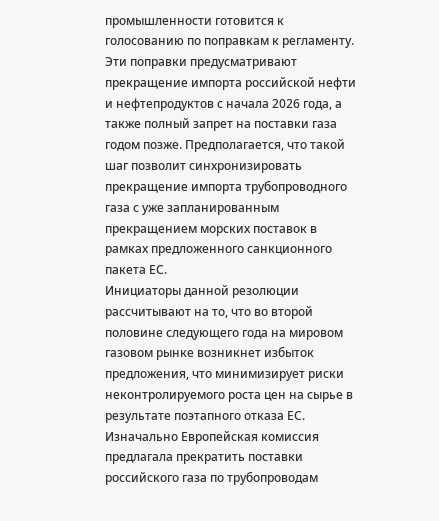промышленности готовится к голосованию по поправкам к регламенту. Эти поправки предусматривают прекращение импорта российской нефти и нефтепродуктов с начала 2026 года, а также полный запрет на поставки газа годом позже. Предполагается, что такой шаг позволит синхронизировать прекращение импорта трубопроводного газа с уже запланированным прекращением морских поставок в рамках предложенного санкционного пакета ЕС.
Инициаторы данной резолюции рассчитывают на то, что во второй половине следующего года на мировом газовом рынке возникнет избыток предложения, что минимизирует риски неконтролируемого роста цен на сырье в результате поэтапного отказа ЕС. Изначально Европейская комиссия предлагала прекратить поставки российского газа по трубопроводам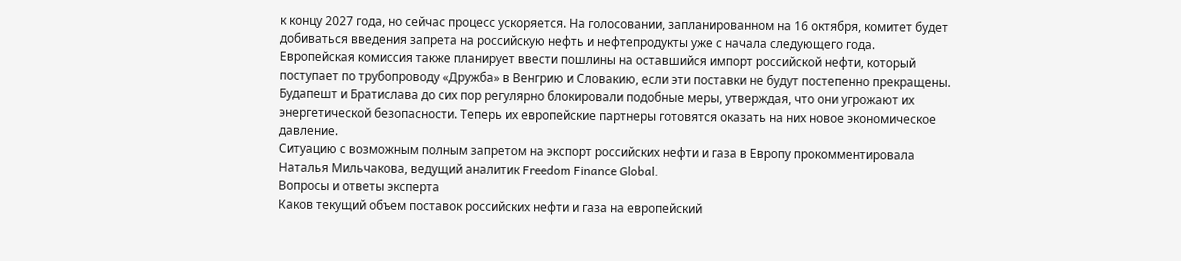к концу 2027 года, но сейчас процесс ускоряется. На голосовании, запланированном на 16 октября, комитет будет добиваться введения запрета на российскую нефть и нефтепродукты уже с начала следующего года.
Европейская комиссия также планирует ввести пошлины на оставшийся импорт российской нефти, который поступает по трубопроводу «Дружба» в Венгрию и Словакию, если эти поставки не будут постепенно прекращены. Будапешт и Братислава до сих пор регулярно блокировали подобные меры, утверждая, что они угрожают их энергетической безопасности. Теперь их европейские партнеры готовятся оказать на них новое экономическое давление.
Ситуацию с возможным полным запретом на экспорт российских нефти и газа в Европу прокомментировала Наталья Мильчакова, ведущий аналитик Freedom Finance Global.
Вопросы и ответы эксперта
Каков текущий объем поставок российских нефти и газа на европейский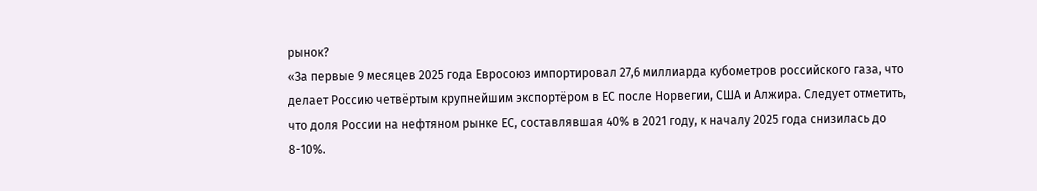рынок?
«За первые 9 месяцев 2025 года Евросоюз импортировал 27,6 миллиарда кубометров российского газа, что делает Россию четвёртым крупнейшим экспортёром в ЕС после Норвегии, США и Алжира. Следует отметить, что доля России на нефтяном рынке ЕС, составлявшая 40% в 2021 году, к началу 2025 года снизилась до 8-10%.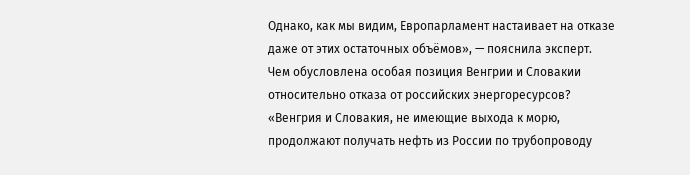Однако, как мы видим, Европарламент настаивает на отказе даже от этих остаточных объёмов», — пояснила эксперт.
Чем обусловлена особая позиция Венгрии и Словакии относительно отказа от российских энергоресурсов?
«Венгрия и Словакия, не имеющие выхода к морю, продолжают получать нефть из России по трубопроводу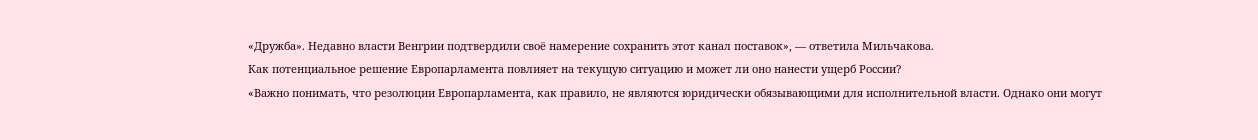«Дружба». Недавно власти Венгрии подтвердили своё намерение сохранить этот канал поставок», — ответила Мильчакова.
Как потенциальное решение Европарламента повлияет на текущую ситуацию и может ли оно нанести ущерб России?
«Важно понимать, что резолюции Европарламента, как правило, не являются юридически обязывающими для исполнительной власти. Однако они могут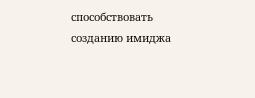способствовать созданию имиджа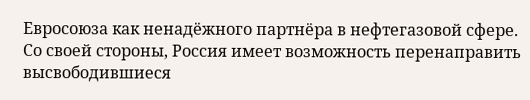Евросоюза как ненадёжного партнёра в нефтегазовой сфере. Со своей стороны, Россия имеет возможность перенаправить высвободившиеся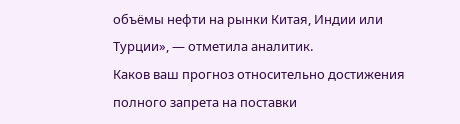объёмы нефти на рынки Китая, Индии или Турции», — отметила аналитик.
Каков ваш прогноз относительно достижения полного запрета на поставки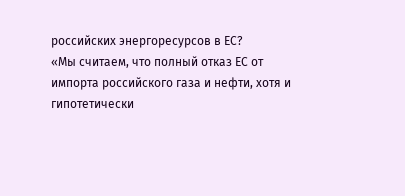российских энергоресурсов в ЕС?
«Мы считаем, что полный отказ ЕС от импорта российского газа и нефти, хотя и гипотетически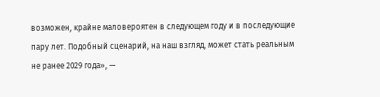возможен, крайне маловероятен в следующем году и в последующие пару лет. Подобный сценарий, на наш взгляд, может стать реальным не ранее 2029 года», —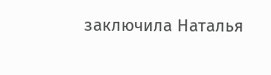заключила Наталья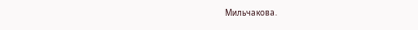Мильчакова.